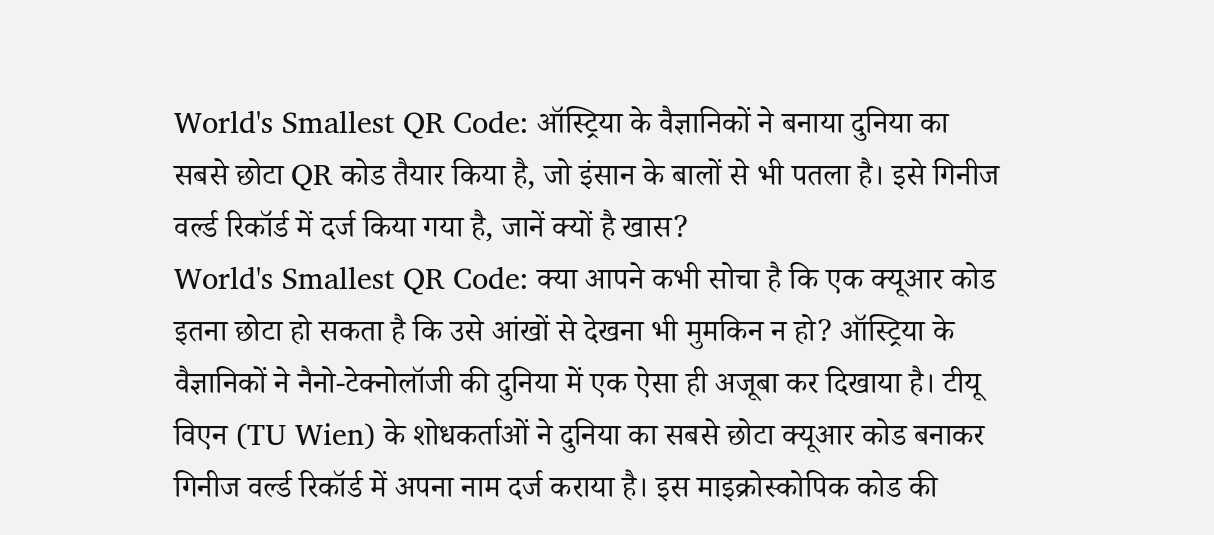World's Smallest QR Code: ऑस्ट्रिया के वैज्ञानिकों ने बनाया दुनिया का सबसे छोटा QR कोड तैयार किया है, जो इंसान के बालों से भी पतला है। इसे गिनीज वर्ल्ड रिकॉर्ड में दर्ज किया गया है, जानें क्यों है खास?
World's Smallest QR Code: क्या आपने कभी सोचा है कि एक क्यूआर कोड इतना छोटा हो सकता है कि उसे आंखों से देखना भी मुमकिन न हो? ऑस्ट्रिया के वैज्ञानिकों ने नैनो-टेक्नोलॉजी की दुनिया में एक ऐसा ही अजूबा कर दिखाया है। टीयू विएन (TU Wien) के शोधकर्ताओं ने दुनिया का सबसे छोटा क्यूआर कोड बनाकर गिनीज वर्ल्ड रिकॉर्ड में अपना नाम दर्ज कराया है। इस माइक्रोस्कोपिक कोड की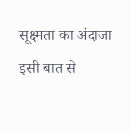सूक्ष्मता का अंदाजा इसी बात से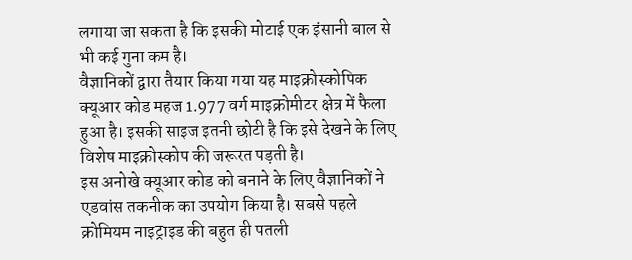लगाया जा सकता है कि इसकी मोटाई एक इंसानी बाल से भी कई गुना कम है।
वैज्ञानिकों द्वारा तैयार किया गया यह माइक्रोस्कोपिक क्यूआर कोड महज 1.977 वर्ग माइक्रोमीटर क्षेत्र में फैला हुआ है। इसकी साइज इतनी छोटी है कि इसे देखने के लिए विशेष माइक्रोस्कोप की जरूरत पड़ती है।
इस अनोखे क्यूआर कोड को बनाने के लिए वैज्ञानिकों ने एडवांस तकनीक का उपयोग किया है। सबसे पहले क्रोमियम नाइट्राइड की बहुत ही पतली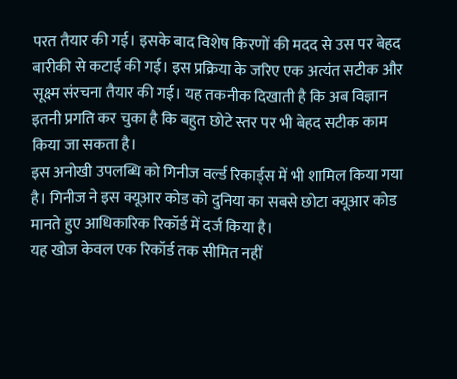परत तैयार की गई। इसके बाद विशेष किरणों की मदद से उस पर बेहद बारीकी से कटाई की गई। इस प्रक्रिया के जरिए एक अत्यंत सटीक और सूक्ष्म संरचना तैयार की गई। यह तकनीक दिखाती है कि अब विज्ञान इतनी प्रगति कर चुका है कि बहुत छोटे स्तर पर भी बेहद सटीक काम किया जा सकता है।
इस अनोखी उपलब्धि को गिनीज वर्ल्ड रिकार्ड्स में भी शामिल किया गया है। गिनीज ने इस क्यूआर कोड को दुनिया का सबसे छोटा क्यूआर कोड मानते हुए आधिकारिक रिकॉर्ड में दर्ज किया है।
यह खोज केवल एक रिकॉर्ड तक सीमित नहीं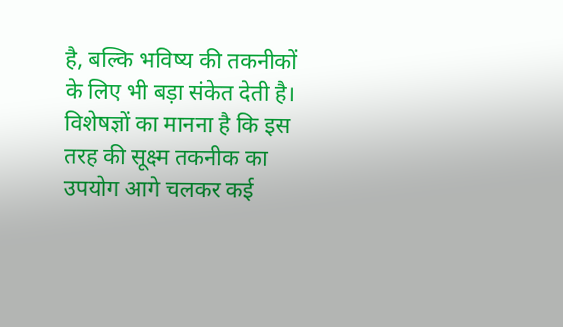है, बल्कि भविष्य की तकनीकों के लिए भी बड़ा संकेत देती है। विशेषज्ञों का मानना है कि इस तरह की सूक्ष्म तकनीक का उपयोग आगे चलकर कई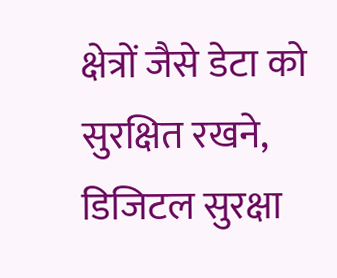क्षेत्रों जैसे डेटा को सुरक्षित रखने, डिजिटल सुरक्षा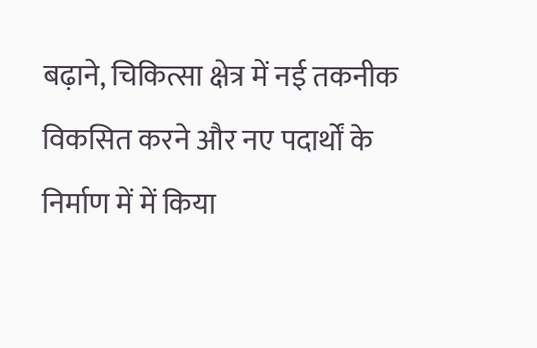बढ़ाने, चिकित्सा क्षेत्र में नई तकनीक विकसित करने और नए पदार्थों के निर्माण में में किया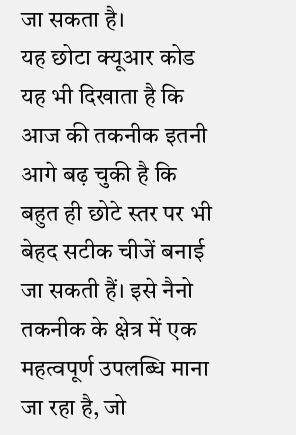जा सकता है।
यह छोटा क्यूआर कोड यह भी दिखाता है कि आज की तकनीक इतनी आगे बढ़ चुकी है कि बहुत ही छोटे स्तर पर भी बेहद सटीक चीजें बनाई जा सकती हैं। इसे नैनो तकनीक के क्षेत्र में एक महत्वपूर्ण उपलब्धि माना जा रहा है, जो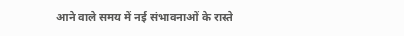आने वाले समय में नई संभावनाओं के रास्ते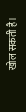खोल सकती है।